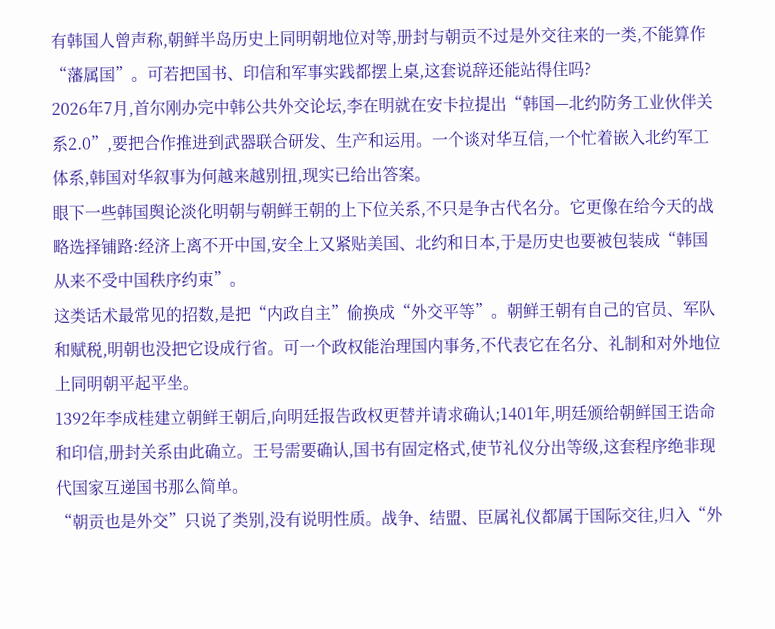有韩国人曾声称,朝鲜半岛历史上同明朝地位对等,册封与朝贡不过是外交往来的一类,不能算作“藩属国”。可若把国书、印信和军事实践都摆上桌,这套说辞还能站得住吗?
2026年7月,首尔刚办完中韩公共外交论坛,李在明就在安卡拉提出“韩国—北约防务工业伙伴关系2.0”,要把合作推进到武器联合研发、生产和运用。一个谈对华互信,一个忙着嵌入北约军工体系,韩国对华叙事为何越来越别扭,现实已给出答案。
眼下一些韩国舆论淡化明朝与朝鲜王朝的上下位关系,不只是争古代名分。它更像在给今天的战略选择铺路:经济上离不开中国,安全上又紧贴美国、北约和日本,于是历史也要被包装成“韩国从来不受中国秩序约束”。
这类话术最常见的招数,是把“内政自主”偷换成“外交平等”。朝鲜王朝有自己的官员、军队和赋税,明朝也没把它设成行省。可一个政权能治理国内事务,不代表它在名分、礼制和对外地位上同明朝平起平坐。
1392年李成桂建立朝鲜王朝后,向明廷报告政权更替并请求确认;1401年,明廷颁给朝鲜国王诰命和印信,册封关系由此确立。王号需要确认,国书有固定格式,使节礼仪分出等级,这套程序绝非现代国家互递国书那么简单。
“朝贡也是外交”只说了类别,没有说明性质。战争、结盟、臣属礼仪都属于国际交往,归入“外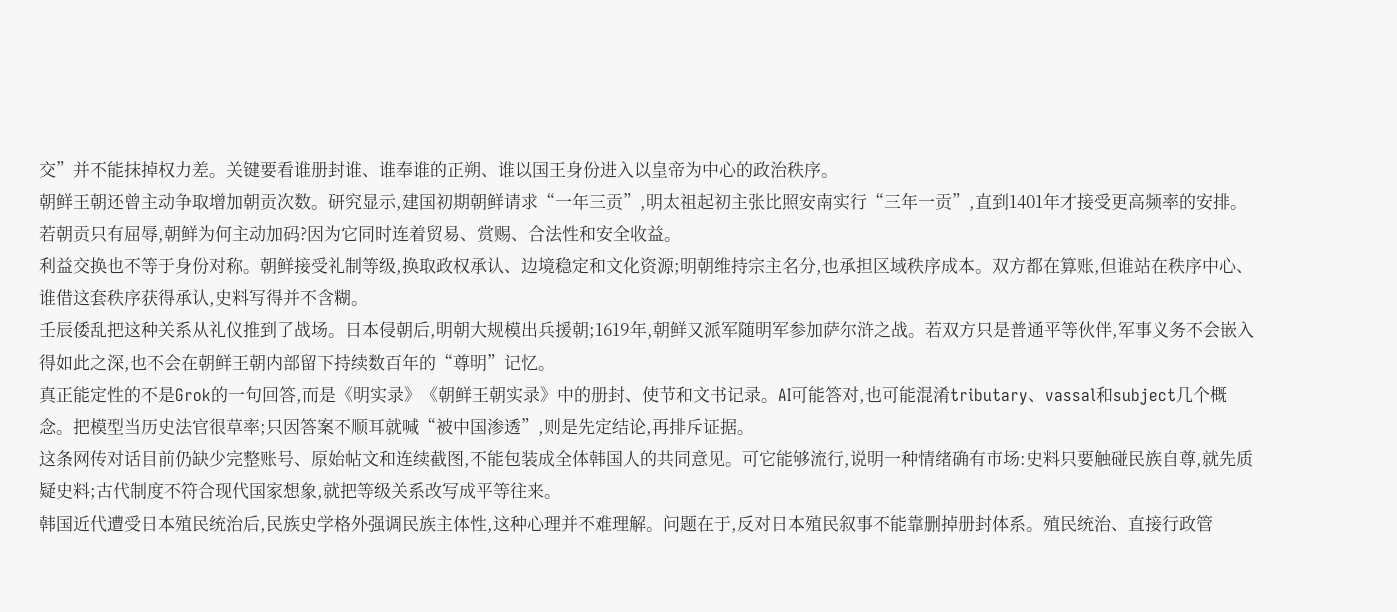交”并不能抹掉权力差。关键要看谁册封谁、谁奉谁的正朔、谁以国王身份进入以皇帝为中心的政治秩序。
朝鲜王朝还曾主动争取增加朝贡次数。研究显示,建国初期朝鲜请求“一年三贡”,明太祖起初主张比照安南实行“三年一贡”,直到1401年才接受更高频率的安排。若朝贡只有屈辱,朝鲜为何主动加码?因为它同时连着贸易、赏赐、合法性和安全收益。
利益交换也不等于身份对称。朝鲜接受礼制等级,换取政权承认、边境稳定和文化资源;明朝维持宗主名分,也承担区域秩序成本。双方都在算账,但谁站在秩序中心、谁借这套秩序获得承认,史料写得并不含糊。
壬辰倭乱把这种关系从礼仪推到了战场。日本侵朝后,明朝大规模出兵援朝;1619年,朝鲜又派军随明军参加萨尔浒之战。若双方只是普通平等伙伴,军事义务不会嵌入得如此之深,也不会在朝鲜王朝内部留下持续数百年的“尊明”记忆。
真正能定性的不是Grok的一句回答,而是《明实录》《朝鲜王朝实录》中的册封、使节和文书记录。AI可能答对,也可能混淆tributary、vassal和subject几个概念。把模型当历史法官很草率;只因答案不顺耳就喊“被中国渗透”,则是先定结论,再排斥证据。
这条网传对话目前仍缺少完整账号、原始帖文和连续截图,不能包装成全体韩国人的共同意见。可它能够流行,说明一种情绪确有市场:史料只要触碰民族自尊,就先质疑史料;古代制度不符合现代国家想象,就把等级关系改写成平等往来。
韩国近代遭受日本殖民统治后,民族史学格外强调民族主体性,这种心理并不难理解。问题在于,反对日本殖民叙事不能靠删掉册封体系。殖民统治、直接行政管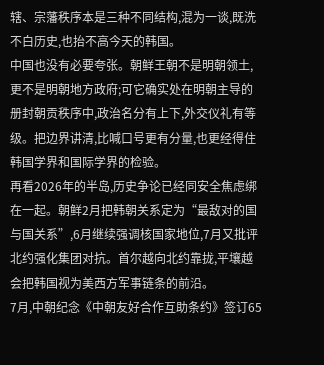辖、宗藩秩序本是三种不同结构,混为一谈,既洗不白历史,也抬不高今天的韩国。
中国也没有必要夸张。朝鲜王朝不是明朝领土,更不是明朝地方政府;可它确实处在明朝主导的册封朝贡秩序中,政治名分有上下,外交仪礼有等级。把边界讲清,比喊口号更有分量,也更经得住韩国学界和国际学界的检验。
再看2026年的半岛,历史争论已经同安全焦虑绑在一起。朝鲜2月把韩朝关系定为“最敌对的国与国关系”,6月继续强调核国家地位,7月又批评北约强化集团对抗。首尔越向北约靠拢,平壤越会把韩国视为美西方军事链条的前沿。
7月,中朝纪念《中朝友好合作互助条约》签订65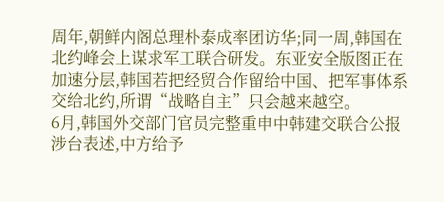周年,朝鲜内阁总理朴泰成率团访华;同一周,韩国在北约峰会上谋求军工联合研发。东亚安全版图正在加速分层,韩国若把经贸合作留给中国、把军事体系交给北约,所谓“战略自主”只会越来越空。
6月,韩国外交部门官员完整重申中韩建交联合公报涉台表述,中方给予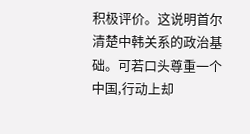积极评价。这说明首尔清楚中韩关系的政治基础。可若口头尊重一个中国,行动上却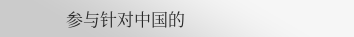参与针对中国的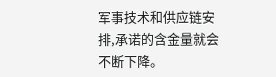军事技术和供应链安排,承诺的含金量就会不断下降。